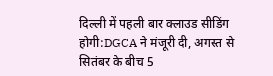दिल्ली में पहली बार क्लाउड सीडिंग होगी:DGCA ने मंजूरी दी, अगस्त से सितंबर के बीच 5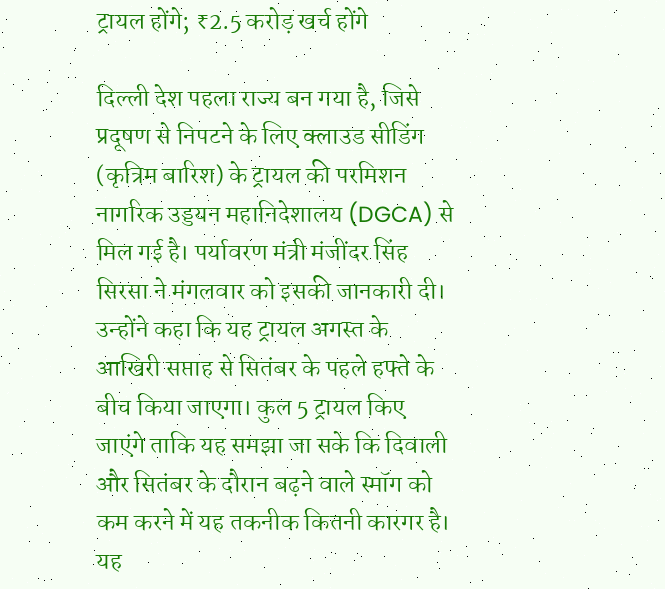ट्रायल होंगे; ₹2.5 करोड़ खर्च होंगे

दिल्ली देश पहला राज्य बन गया है, जिसे प्रदूषण से निपटने के लिए क्लाउड सीडिंग (कृत्रिम बारिश) के ट्रायल की परमिशन नागरिक उड्डयन महानिदेशालय (DGCA) से मिल गई है। पर्यावरण मंत्री मंजींदर सिंह सिरसा ने मंगलवार को इसकी जानकारी दी। उन्होंने कहा कि यह ट्रायल अगस्त के आखिरी सप्ताह से सितंबर के पहले हफ्ते के बीच किया जाएगा। कुल 5 ट्रायल किए जाएंगे ताकि यह समझा जा सके कि दिवाली और सितंबर के दौरान बढ़ने वाले स्मॉग को कम करने में यह तकनीक कितनी कारगर है। यह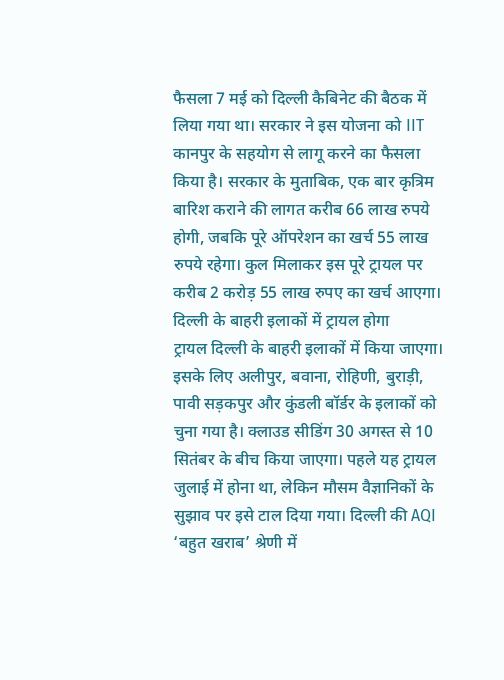फैसला 7 मई को दिल्ली कैबिनेट की बैठक में लिया गया था। सरकार ने इस योजना को IIT कानपुर के सहयोग से लागू करने का फैसला किया है। सरकार के मुताबिक, एक बार कृत्रिम बारिश कराने की लागत करीब 66 लाख रुपये होगी, जबकि पूरे ऑपरेशन का खर्च 55 लाख रुपये रहेगा। कुल मिलाकर इस पूरे ट्रायल पर करीब 2 करोड़ 55 लाख रुपए का खर्च आएगा। दिल्ली के बाहरी इलाकों में ट्रायल होगा
ट्रायल दिल्ली के बाहरी इलाकों में किया जाएगा। इसके लिए अलीपुर, बवाना, रोहिणी, बुराड़ी, पावी सड़कपुर और कुंडली बॉर्डर के इलाकों को चुना गया है। क्लाउड सीडिंग 30 अगस्त से 10 सितंबर के बीच किया जाएगा। पहले यह ट्रायल जुलाई में होना था, लेकिन मौसम वैज्ञानिकों के सुझाव पर इसे टाल दिया गया। दिल्ली की AQI ‘बहुत खराब’ श्रेणी में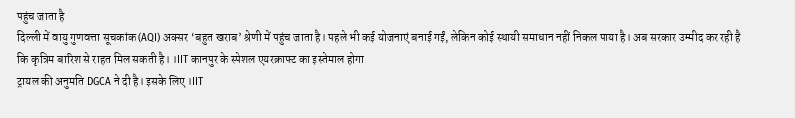पहुंच जाता है
दिल्ली में वायु गुणवत्ता सूचकांक (AQI) अक्सर ‘बहुत खराब’ श्रेणी में पहुंच जाता है। पहले भी कई योजनाएं बनाई गईं, लेकिन कोई स्थायी समाधान नहीं निकल पाया है। अब सरकार उम्मीद कर रही है कि कृत्रिम बारिश से राहत मिल सकती है। ।IIT कानपुर के स्पेशल एयरक्राफ्ट का इस्तेमाल होगा
ट्रायल की अनुमति DGCA ने दी है। इसके लिए ।IIT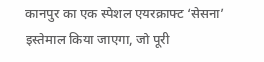कानपुर का एक स्पेशल एयरक्राफ्ट ‘सेसना’ इस्तेमाल किया जाएगा, जो पूरी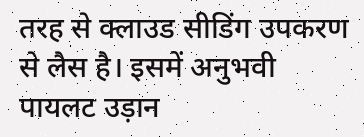तरह से क्लाउड सीडिंग उपकरण से लैस है। इसमें अनुभवी पायलट उड़ान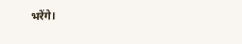भरेंगे।